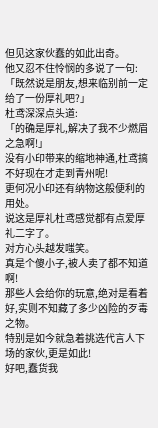但见这家伙蠢的如此出奇。
他又忍不住怜悯的多说了一句:
「既然说是朋友,想来临别前一定给了一份厚礼吧?」
杜鸢深深点头道:
「的确是厚礼,解决了我不少燃眉之急啊!」
没有小印带来的缩地神通,杜鸢搞不好现在才走到青州呢!
更何况小印还有纳物这般便利的用处。
说这是厚礼杜鸢感觉都有点爱厚礼二字了。
对方心头越发嗤笑。
真是个傻小子,被人卖了都不知道啊!
那些人会给你的玩意,绝对是看着好,实则不知藏了多少凶险的歹毒之物。
特别是如今就急着挑选代言人下场的家伙,更是如此!
好吧,蠢货我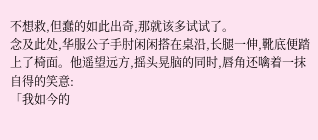不想救,但蠢的如此出奇,那就该多试试了。
念及此处,华服公子手肘闲闲搭在桌沿,长腿一伸,靴底便踏上了椅面。他遥望远方,摇头晃脑的同时,唇角还噙着一抹自得的笑意:
「我如今的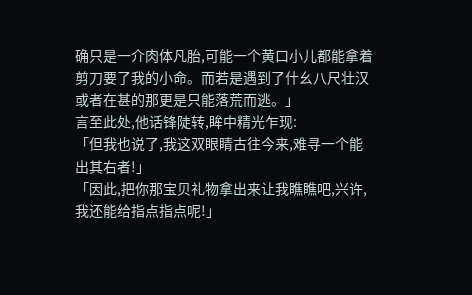确只是一介肉体凡胎,可能一个黄口小儿都能拿着剪刀要了我的小命。而若是遇到了什幺八尺壮汉或者在甚的那更是只能落荒而逃。」
言至此处,他话锋陡转,眸中精光乍现:
「但我也说了,我这双眼睛古往今来,难寻一个能出其右者!」
「因此,把你那宝贝礼物拿出来让我瞧瞧吧,兴许,我还能给指点指点呢!」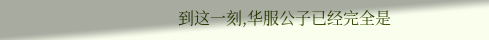到这一刻,华服公子已经完全是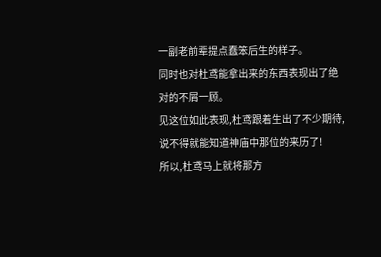一副老前辈提点蠢笨后生的样子。
同时也对杜鸢能拿出来的东西表现出了绝对的不屑一顾。
见这位如此表现,杜鸢跟着生出了不少期待,说不得就能知道神庙中那位的来历了!
所以,杜鸢马上就将那方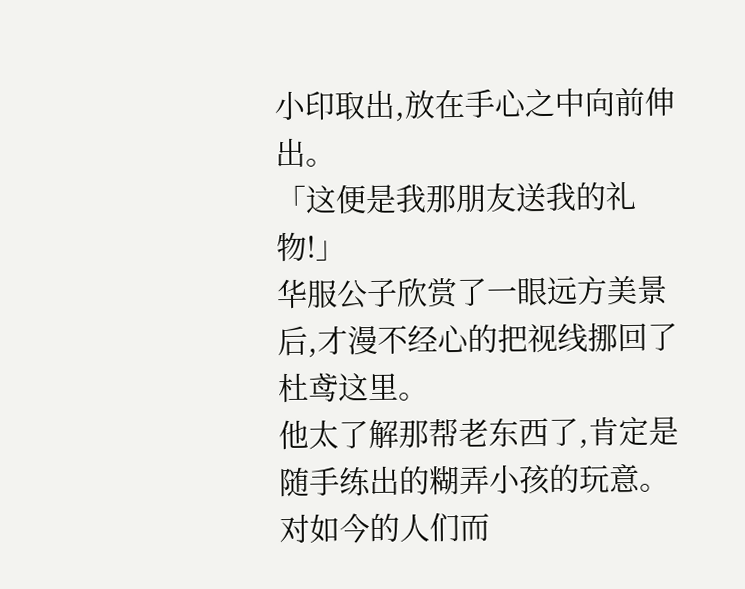小印取出,放在手心之中向前伸出。
「这便是我那朋友送我的礼物!」
华服公子欣赏了一眼远方美景后,才漫不经心的把视线挪回了杜鸢这里。
他太了解那帮老东西了,肯定是随手练出的糊弄小孩的玩意。
对如今的人们而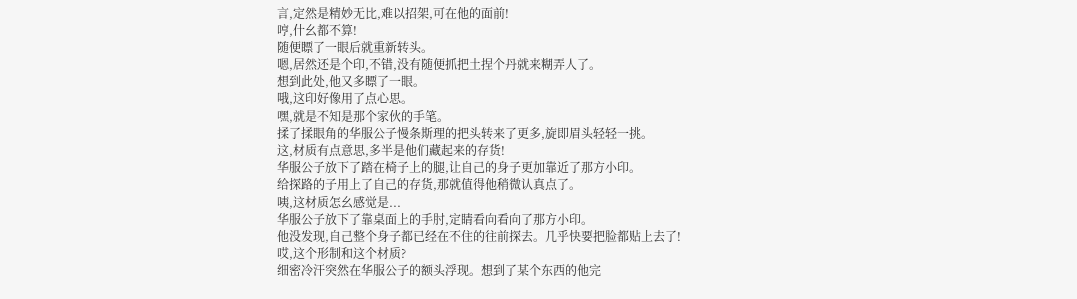言,定然是精妙无比,难以招架,可在他的面前!
哼,什幺都不算!
随便瞟了一眼后就重新转头。
嗯,居然还是个印,不错,没有随便抓把土捏个丹就来糊弄人了。
想到此处,他又多瞟了一眼。
哦,这印好像用了点心思。
嘿,就是不知是那个家伙的手笔。
揉了揉眼角的华服公子慢条斯理的把头转来了更多,旋即眉头轻轻一挑。
这,材质有点意思,多半是他们藏起来的存货!
华服公子放下了踏在椅子上的腿,让自己的身子更加靠近了那方小印。
给探路的子用上了自己的存货,那就值得他稍微认真点了。
咦,这材质怎幺感觉是...
华服公子放下了靠桌面上的手肘,定睛看向看向了那方小印。
他没发现,自己整个身子都已经在不住的往前探去。几乎快要把脸都贴上去了!
哎,这个形制和这个材质?
细密冷汗突然在华服公子的额头浮现。想到了某个东西的他完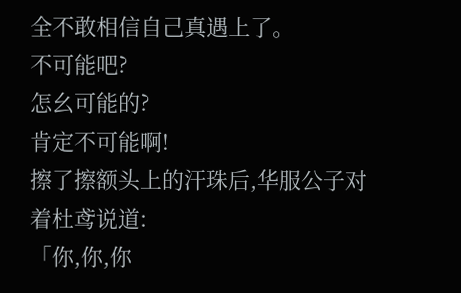全不敢相信自己真遇上了。
不可能吧?
怎幺可能的?
肯定不可能啊!
擦了擦额头上的汗珠后,华服公子对着杜鸢说道:
「你,你,你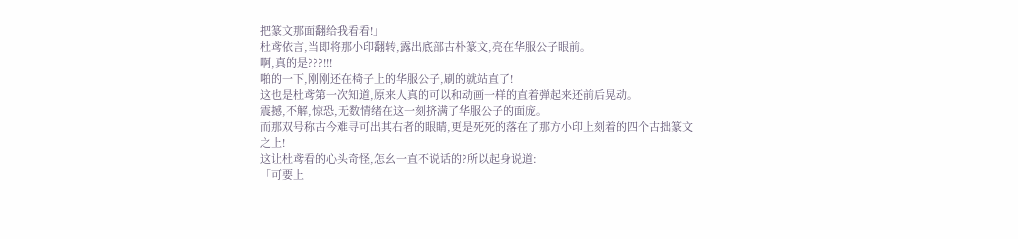把篆文那面翻给我看看!」
杜鸢依言,当即将那小印翻转,露出底部古朴篆文,亮在华服公子眼前。
啊,真的是???!!!
啪的一下,刚刚还在椅子上的华服公子,刷的就站直了!
这也是杜鸢第一次知道,原来人真的可以和动画一样的直着弹起来还前后晃动。
震撼,不解,惊恐,无数情绪在这一刻挤满了华服公子的面庞。
而那双号称古今难寻可出其右者的眼睛,更是死死的落在了那方小印上刻着的四个古拙篆文之上!
这让杜鸢看的心头奇怪,怎幺一直不说话的?所以起身说道:
「可要上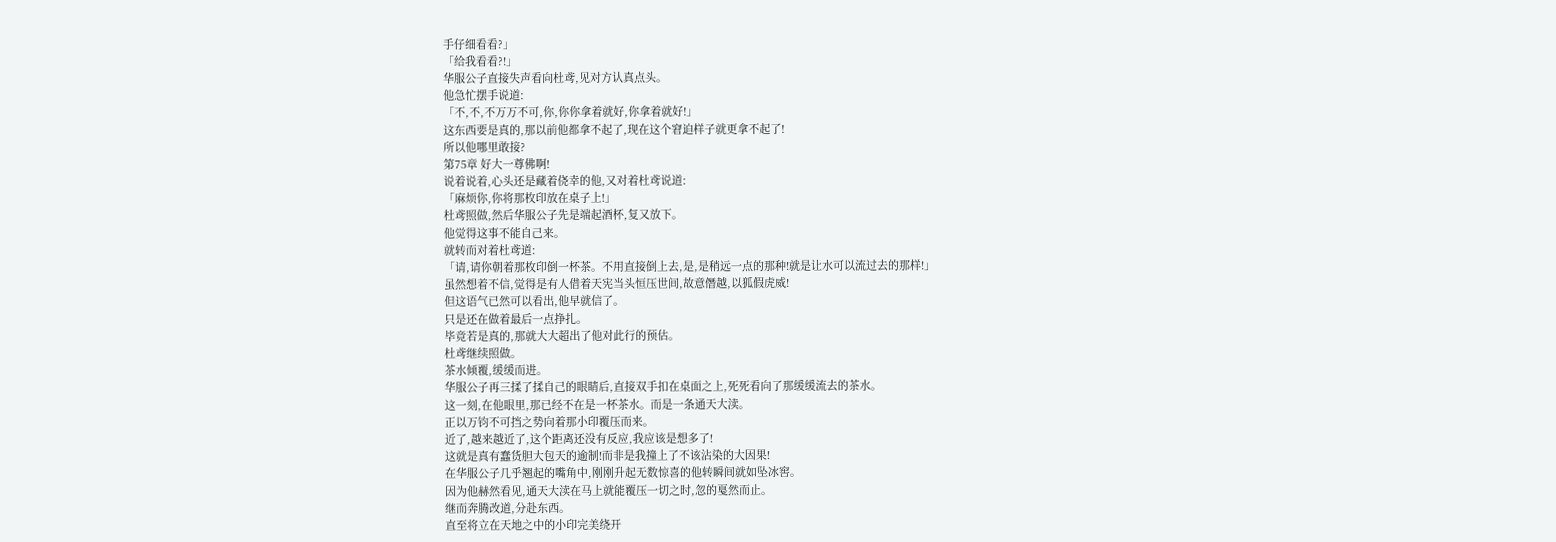手仔细看看?」
「给我看看?!」
华服公子直接失声看向杜鸢,见对方认真点头。
他急忙摆手说道:
「不,不,不万万不可,你,你你拿着就好,你拿着就好!」
这东西要是真的,那以前他都拿不起了,现在这个窘迫样子就更拿不起了!
所以他哪里敢接?
第75章 好大一尊佛啊!
说着说着,心头还是藏着侥幸的他,又对着杜鸢说道:
「麻烦你,你将那枚印放在桌子上!」
杜鸢照做,然后华服公子先是端起酒杯,复又放下。
他觉得这事不能自己来。
就转而对着杜鸢道:
「请,请你朝着那枚印倒一杯茶。不用直接倒上去,是,是稍远一点的那种!就是让水可以流过去的那样!」
虽然想着不信,觉得是有人借着天宪当头恒压世间,故意僭越,以狐假虎威!
但这语气已然可以看出,他早就信了。
只是还在做着最后一点挣扎。
毕竟若是真的,那就大大超出了他对此行的预估。
杜鸢继续照做。
茶水倾覆,缓缓而进。
华服公子再三揉了揉自己的眼睛后,直接双手扣在桌面之上,死死看向了那缓缓流去的茶水。
这一刻,在他眼里,那已经不在是一杯茶水。而是一条通天大渎。
正以万钧不可挡之势向着那小印覆压而来。
近了,越来越近了,这个距离还没有反应,我应该是想多了!
这就是真有蠢货胆大包天的逾制!而非是我撞上了不该沾染的大因果!
在华服公子几乎翘起的嘴角中,刚刚升起无数惊喜的他转瞬间就如坠冰窖。
因为他赫然看见,通天大渎在马上就能覆压一切之时,忽的戛然而止。
继而奔腾改道,分赴东西。
直至将立在天地之中的小印完美绕开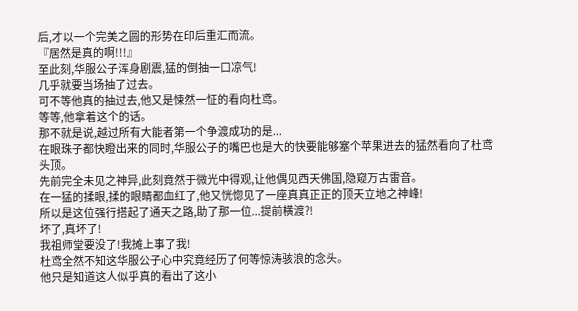后,才以一个完美之圆的形势在印后重汇而流。
『居然是真的啊!!!』
至此刻,华服公子浑身剧震,猛的倒抽一口凉气!
几乎就要当场抽了过去。
可不等他真的抽过去,他又是悚然一怔的看向杜鸢。
等等,他拿着这个的话。
那不就是说,越过所有大能者第一个争渡成功的是...
在眼珠子都快瞪出来的同时,华服公子的嘴巴也是大的快要能够塞个苹果进去的猛然看向了杜鸢头顶。
先前完全未见之神异,此刻竟然于微光中得观,让他偶见西天佛国,隐窥万古雷音。
在一猛的揉眼,揉的眼睛都血红了,他又恍惚见了一座真真正正的顶天立地之神峰!
所以是这位强行搭起了通天之路,助了那一位...提前横渡?!
坏了,真坏了!
我祖师堂要没了!我摊上事了我!
杜鸢全然不知这华服公子心中究竟经历了何等惊涛骇浪的念头。
他只是知道这人似乎真的看出了这小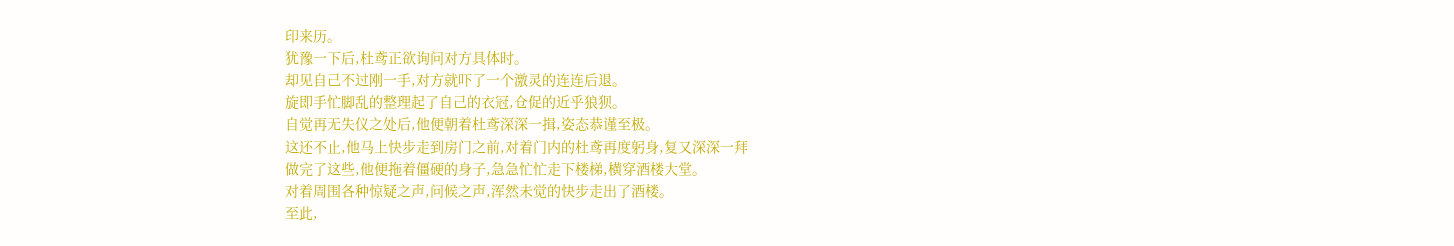印来历。
犹豫一下后,杜鸢正欲询问对方具体时。
却见自己不过刚一手,对方就吓了一个激灵的连连后退。
旋即手忙脚乱的整理起了自己的衣冠,仓促的近乎狼狈。
自觉再无失仪之处后,他便朝着杜鸢深深一揖,姿态恭谨至极。
这还不止,他马上快步走到房门之前,对着门内的杜鸢再度躬身,复又深深一拜
做完了这些,他便拖着僵硬的身子,急急忙忙走下楼梯,横穿酒楼大堂。
对着周围各种惊疑之声,问候之声,浑然未觉的快步走出了酒楼。
至此,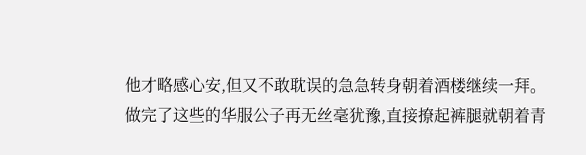他才略感心安,但又不敢耽误的急急转身朝着酒楼继续一拜。
做完了这些的华服公子再无丝毫犹豫,直接撩起裤腿就朝着青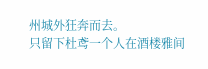州城外狂奔而去。
只留下杜鸢一个人在酒楼雅间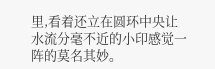里,看着还立在圆环中央让水流分毫不近的小印感觉一阵的莫名其妙。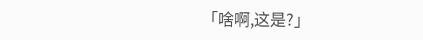「啥啊,这是?」